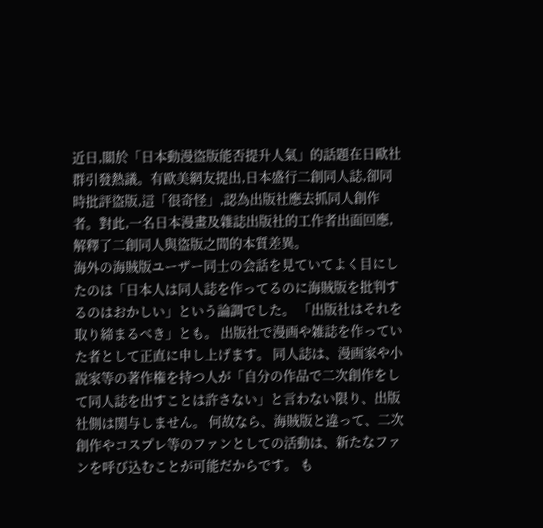近日,關於「日本動漫盜版能否提升人氣」的話題在日歐社群引發熱議。有歐美網友提出,日本盛行二創同人誌,卻同時批評盜版,這「很奇怪」,認為出版社應去抓同人創作者。對此,一名日本漫畫及雜誌出版社的工作者出面回應,解釋了二創同人與盜版之間的本質差異。
海外の海賊版ユーザー同士の会話を見ていてよく目にしたのは「日本人は同人誌を作ってるのに海賊版を批判するのはおかしい」という論調でした。 「出版社はそれを取り締まるべき」とも。 出版社で漫画や雑誌を作っていた者として正直に申し上げます。 同人誌は、漫画家や小説家等の著作権を持つ人が「自分の作品で二次創作をして同人誌を出すことは許さない」と言わない限り、出版社側は関与しません。 何故なら、海賊版と違って、二次創作やコスプレ等のファンとしての活動は、新たなファンを呼び込むことが可能だからです。 も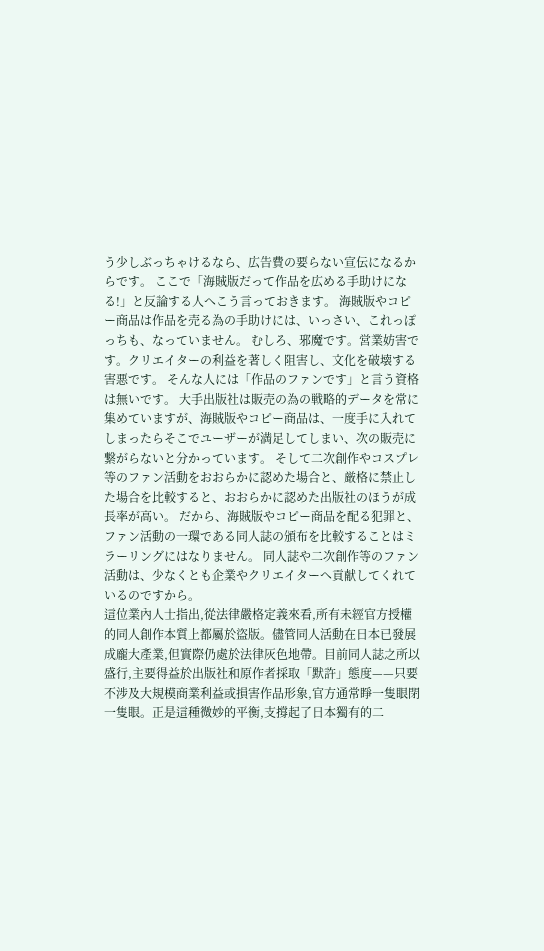う少しぶっちゃけるなら、広告費の要らない宣伝になるからです。 ここで「海賊版だって作品を広める手助けになる!」と反論する人へこう言っておきます。 海賊版やコピー商品は作品を売る為の手助けには、いっさい、これっぽっちも、なっていません。 むしろ、邪魔です。営業妨害です。クリエイターの利益を著しく阻害し、文化を破壊する害悪です。 そんな人には「作品のファンです」と言う資格は無いです。 大手出版社は販売の為の戦略的データを常に集めていますが、海賊版やコピー商品は、一度手に入れてしまったらそこでユーザーが満足してしまい、次の販売に繋がらないと分かっています。 そして二次創作やコスプレ等のファン活動をおおらかに認めた場合と、厳格に禁止した場合を比較すると、おおらかに認めた出版社のほうが成長率が高い。 だから、海賊版やコピー商品を配る犯罪と、ファン活動の一環である同人誌の頒布を比較することはミラーリングにはなりません。 同人誌や二次創作等のファン活動は、少なくとも企業やクリエイターへ貢献してくれているのですから。
這位業內人士指出,從法律嚴格定義來看,所有未經官方授權的同人創作本質上都屬於盜版。儘管同人活動在日本已發展成龐大產業,但實際仍處於法律灰色地帶。目前同人誌之所以盛行,主要得益於出版社和原作者採取「默許」態度——只要不涉及大規模商業利益或損害作品形象,官方通常睜一隻眼閉一隻眼。正是這種微妙的平衡,支撐起了日本獨有的二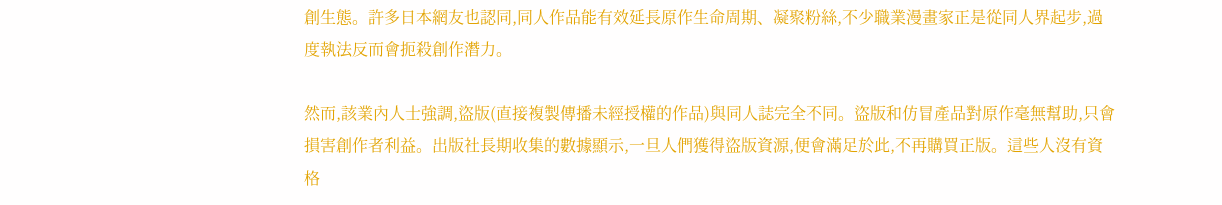創生態。許多日本網友也認同,同人作品能有效延長原作生命周期、凝聚粉絲,不少職業漫畫家正是從同人界起步,過度執法反而會扼殺創作潛力。

然而,該業內人士強調,盜版(直接複製傳播未經授權的作品)與同人誌完全不同。盜版和仿冒產品對原作毫無幫助,只會損害創作者利益。出版社長期收集的數據顯示,一旦人們獲得盜版資源,便會滿足於此,不再購買正版。這些人沒有資格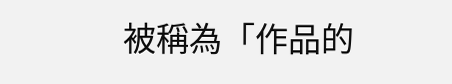被稱為「作品的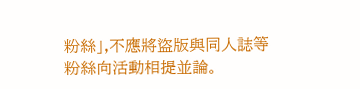粉絲」,不應將盜版與同人誌等粉絲向活動相提並論。